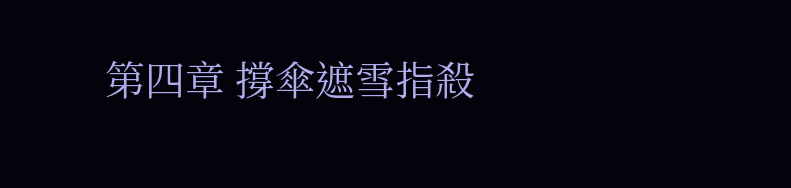第四章 撐傘遮雪指殺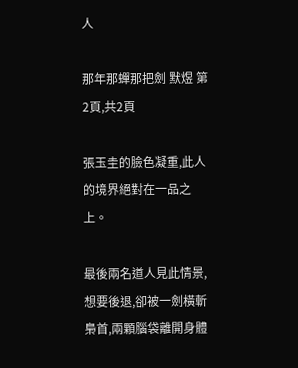人

那年那蟬那把劍 默煜 第2頁,共2頁

張玉圭的臉色凝重,此人的境界絕對在一品之上。

最後兩名道人見此情景,想要後退,卻被一劍橫斬梟首,兩顆腦袋離開身體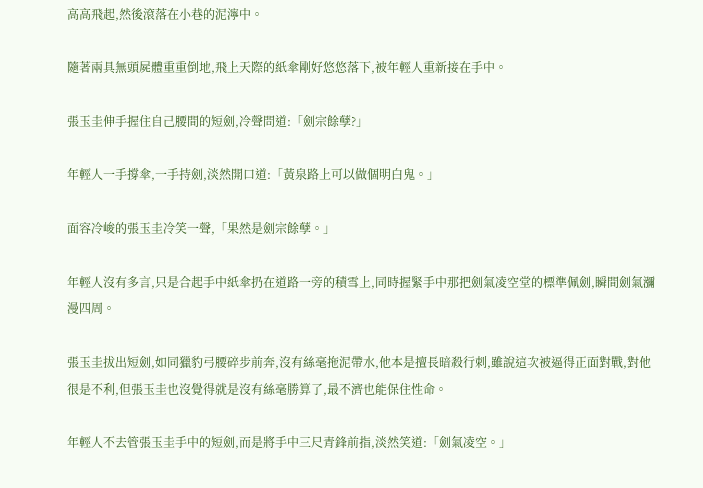高高飛起,然後滾落在小巷的泥濘中。

隨著兩具無頭屍體重重倒地,飛上天際的紙傘剛好悠悠落下,被年輕人重新接在手中。

張玉圭伸手握住自己腰間的短劍,冷聲問道:「劍宗餘孽?」

年輕人一手撐傘,一手持劍,淡然開口道:「黃泉路上可以做個明白鬼。」

面容冷峻的張玉圭冷笑一聲,「果然是劍宗餘孽。」

年輕人沒有多言,只是合起手中紙傘扔在道路一旁的積雪上,同時握緊手中那把劍氣凌空堂的標準佩劍,瞬間劍氣瀰漫四周。

張玉圭拔出短劍,如同獵豹弓腰碎步前奔,沒有絲毫拖泥帶水,他本是擅長暗殺行刺,雖說這次被逼得正面對戰,對他很是不利,但張玉圭也沒覺得就是沒有絲毫勝算了,最不濟也能保住性命。

年輕人不去管張玉圭手中的短劍,而是將手中三尺青鋒前指,淡然笑道:「劍氣凌空。」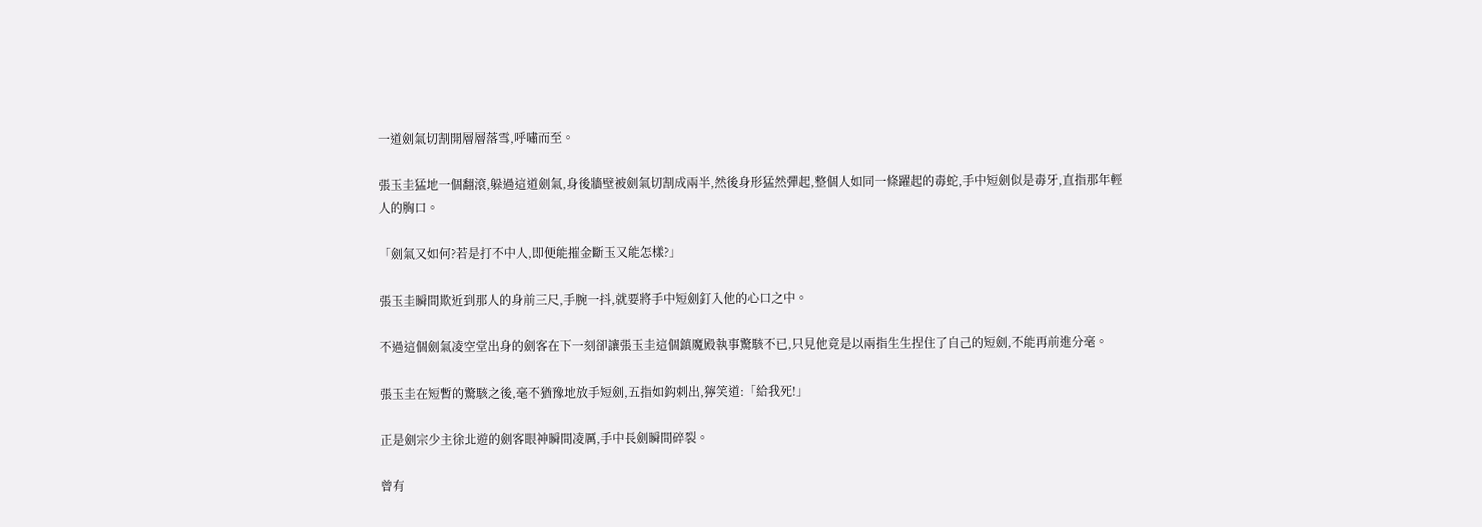一道劍氣切割開層層落雪,呼嘯而至。

張玉圭猛地一個翻滾,躲過這道劍氣,身後牆壁被劍氣切割成兩半,然後身形猛然彈起,整個人如同一條躍起的毒蛇,手中短劍似是毒牙,直指那年輕人的胸口。

「劍氣又如何?若是打不中人,即便能摧金斷玉又能怎樣?」

張玉圭瞬間欺近到那人的身前三尺,手腕一抖,就要將手中短劍釘入他的心口之中。

不過這個劍氣凌空堂出身的劍客在下一刻卻讓張玉圭這個鎮魔殿執事驚駭不已,只見他竟是以兩指生生捏住了自己的短劍,不能再前進分毫。

張玉圭在短暫的驚駭之後,毫不猶豫地放手短劍,五指如鈎刺出,獰笑道:「給我死!」

正是劍宗少主徐北遊的劍客眼神瞬間凌厲,手中長劍瞬間碎裂。

曾有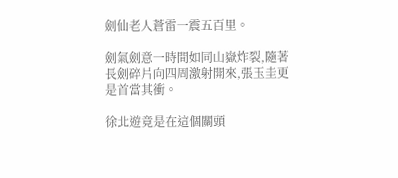劍仙老人蒼雷一震五百里。

劍氣劍意一時間如同山嶽炸裂,隨著長劍碎片向四周激射開來,張玉圭更是首當其衝。

徐北遊竟是在這個關頭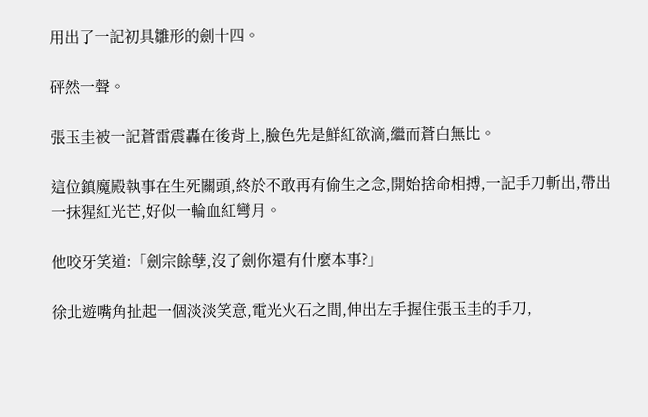用出了一記初具雛形的劍十四。

砰然一聲。

張玉圭被一記蒼雷震轟在後背上,臉色先是鮮紅欲滴,繼而蒼白無比。

這位鎮魔殿執事在生死關頭,終於不敢再有偷生之念,開始捨命相搏,一記手刀斬出,帶出一抹猩紅光芒,好似一輪血紅彎月。

他咬牙笑道:「劍宗餘孽,沒了劍你還有什麼本事?」

徐北遊嘴角扯起一個淡淡笑意,電光火石之間,伸出左手握住張玉圭的手刀,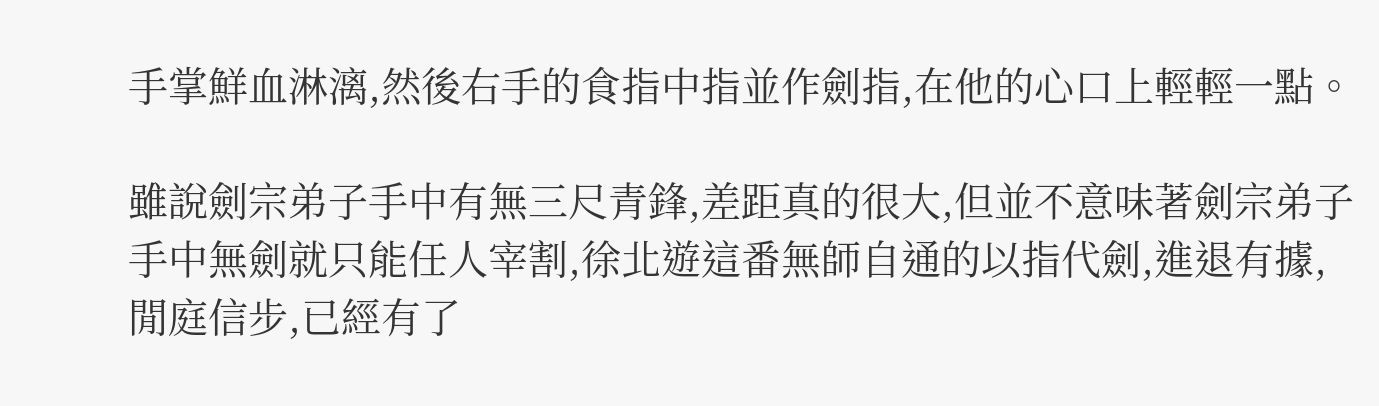手掌鮮血淋漓,然後右手的食指中指並作劍指,在他的心口上輕輕一點。

雖說劍宗弟子手中有無三尺青鋒,差距真的很大,但並不意味著劍宗弟子手中無劍就只能任人宰割,徐北遊這番無師自通的以指代劍,進退有據,閒庭信步,已經有了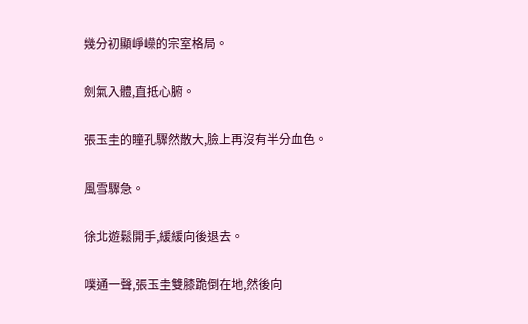幾分初顯崢嶸的宗室格局。

劍氣入體,直抵心腑。

張玉圭的瞳孔驟然散大,臉上再沒有半分血色。

風雪驟急。

徐北遊鬆開手,緩緩向後退去。

噗通一聲,張玉圭雙膝跪倒在地,然後向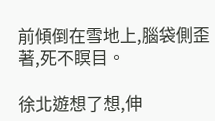前傾倒在雪地上,腦袋側歪著,死不瞑目。

徐北遊想了想,伸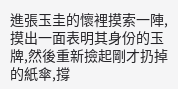進張玉圭的懷裡摸索一陣,摸出一面表明其身份的玉牌,然後重新撿起剛才扔掉的紙傘,撐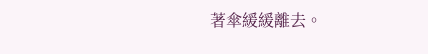著傘緩緩離去。